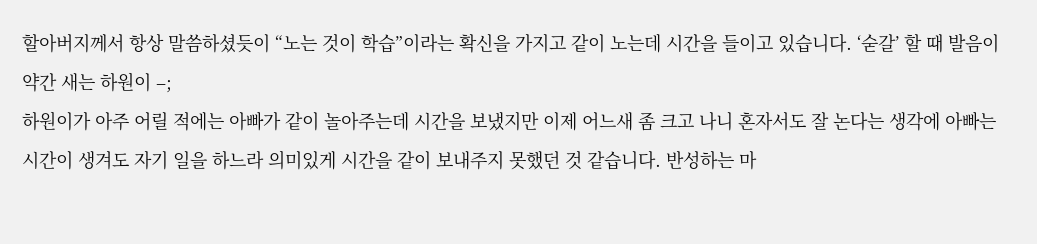할아버지께서 항상 말씀하셨듯이 “노는 것이 학습”이라는 확신을 가지고 같이 노는데 시간을 들이고 있습니다. ‘숟갈’ 할 때 발음이 약간 새는 하원이 –;
하원이가 아주 어릴 적에는 아빠가 같이 놀아주는데 시간을 보냈지만 이제 어느새 좀 크고 나니 혼자서도 잘 논다는 생각에 아빠는 시간이 생겨도 자기 일을 하느라 의미있게 시간을 같이 보내주지 못했던 것 같습니다. 반성하는 마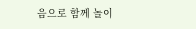음으로 함께 놀이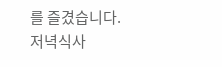를 즐겼습니다.
저녁식사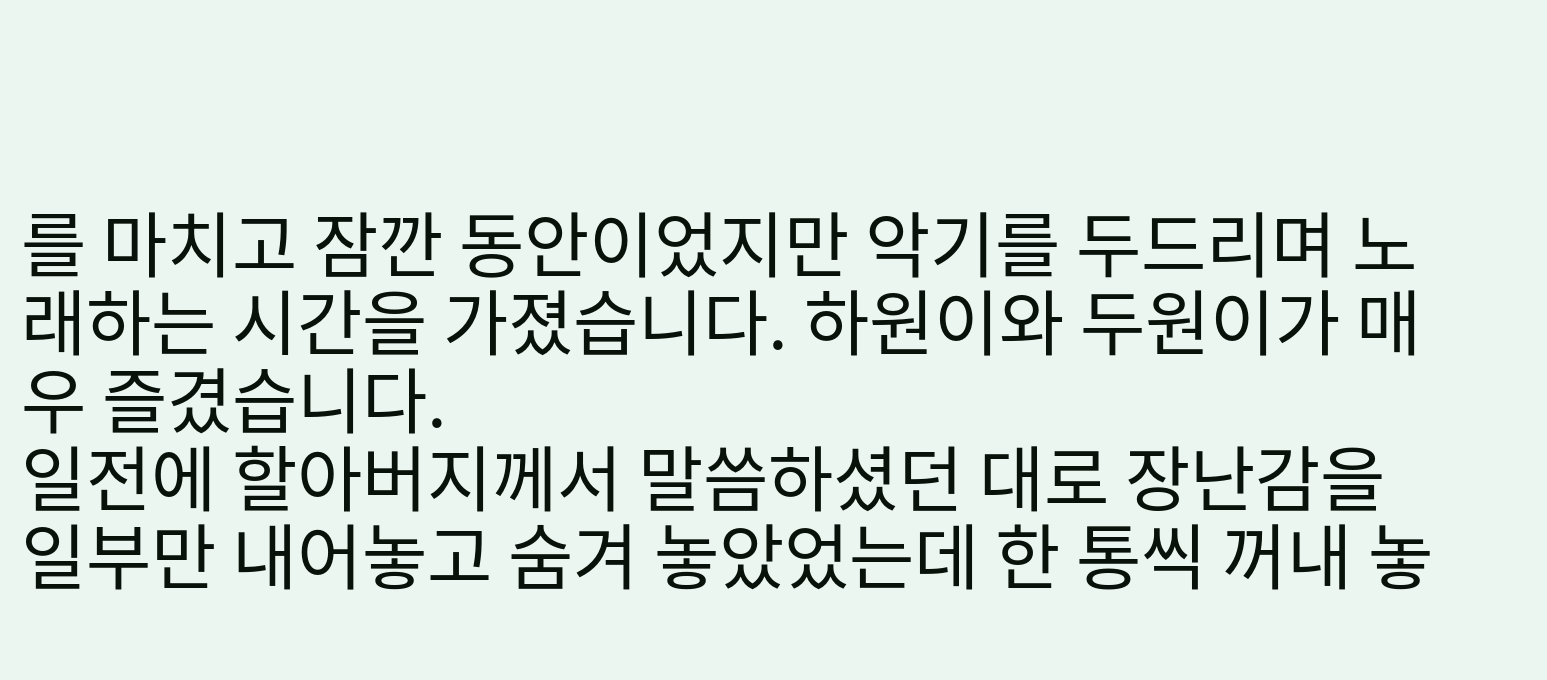를 마치고 잠깐 동안이었지만 악기를 두드리며 노래하는 시간을 가졌습니다. 하원이와 두원이가 매우 즐겼습니다.
일전에 할아버지께서 말씀하셨던 대로 장난감을 일부만 내어놓고 숨겨 놓았었는데 한 통씩 꺼내 놓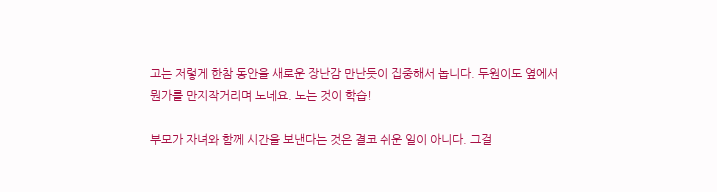고는 저렇게 한참 동안을 새로운 장난감 만난듯이 집중해서 놉니다. 두원이도 옆에서 뭔가를 만지작거리며 노네요. 노는 것이 학습!

부모가 자녀와 함께 시간을 보낸다는 것은 결코 쉬운 일이 아니다. 그걸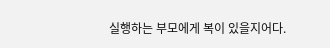실행하는 부모에게 복이 있을지어다.